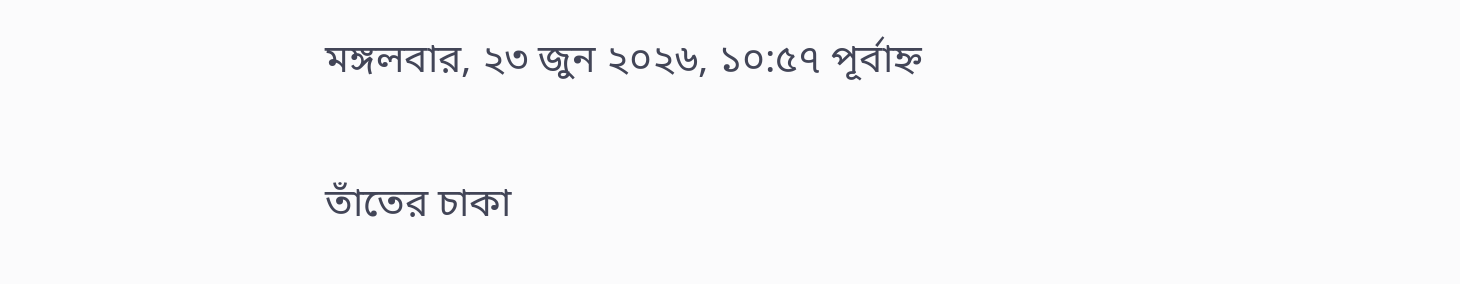মঙ্গলবার, ২৩ জুন ২০২৬, ১০:৫৭ পূর্বাহ্ন

তাঁতের চাকা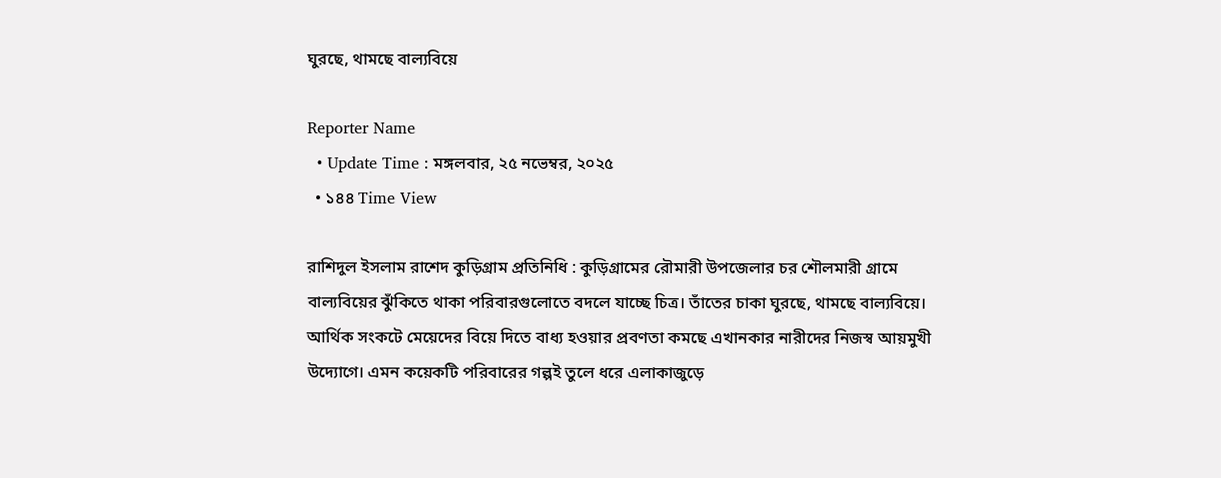ঘুরছে, থামছে বাল্যবিয়ে

Reporter Name
  • Update Time : মঙ্গলবার, ২৫ নভেম্বর, ২০২৫
  • ১৪৪ Time View

রাশিদুল ইসলাম রাশেদ কুড়িগ্রাম প্রতিনিধি : কুড়িগ্রামের রৌমারী উপজেলার চর শৌলমারী গ্রামে বাল্যবিয়ের ঝুঁকিতে থাকা পরিবারগুলোতে বদলে যাচ্ছে চিত্র। তাঁতের চাকা ঘুরছে, থামছে বাল্যবিয়ে। আর্থিক সংকটে মেয়েদের বিয়ে দিতে বাধ্য হওয়ার প্রবণতা কমছে এখানকার নারীদের নিজস্ব আয়মুখী উদ্যোগে। এমন কয়েকটি পরিবারের গল্পই তুলে ধরে এলাকাজুড়ে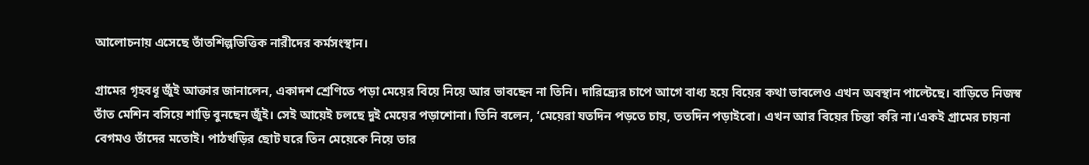আলোচনায় এসেছে তাঁতশিল্পভিত্তিক নারীদের কর্মসংস্থান।

গ্রামের গৃহবধূ জুঁই আক্তার জানালেন, একাদশ শ্রেণিতে পড়া মেয়ের বিয়ে নিয়ে আর ভাবছেন না তিনি। দারিদ্র্যের চাপে আগে বাধ্য হয়ে বিয়ের কথা ভাবলেও এখন অবস্থান পাল্টেছে। বাড়িতে নিজস্ব তাঁত মেশিন বসিয়ে শাড়ি বুনছেন জুঁই। সেই আয়েই চলছে দুই মেয়ের পড়াশোনা। তিনি বলেন, ‘মেয়েরা যতদিন পড়তে চায়, ততদিন পড়াইবো। এখন আর বিয়ের চিন্তা করি না।’একই গ্রামের চায়না বেগমও তাঁদের মতোই। পাঠখড়ির ছোট ঘরে তিন মেয়েকে নিয়ে তার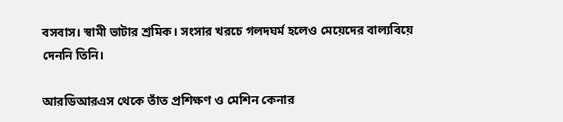বসবাস। স্বামী ভাটার শ্রমিক। সংসার খরচে গলদঘর্ম হলেও মেয়েদের বাল্যবিয়ে দেননি তিনি।

আরডিআরএস থেকে তাঁত প্রশিক্ষণ ও মেশিন কেনার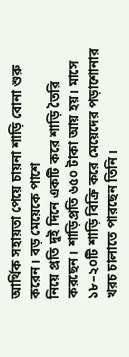আর্থিক সহায়তা পেয়ে চায়না শাড়ি বোনা শুরু করেন। বড় মেয়েকে পাশে
নিয়ে প্রতি দুই দিনে একটি করে শাড়ি তৈরি করছেন। শাড়িপ্রতি ৬৫০ টাকা আয় হয়। মাসে ১৮–২০টি শাড়ি বিক্রি করে মেয়েদের পড়াশোনার খরচ চালাতে পারছেন তিনি।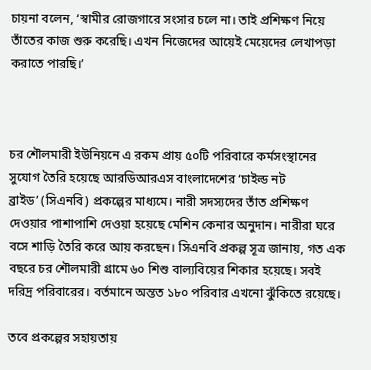চায়না বলেন, ‘স্বামীর রোজগারে সংসার চলে না। তাই প্রশিক্ষণ নিয়ে তাঁতের কাজ শুরু করেছি। এখন নিজেদের আয়েই মেয়েদের লেখাপড়া করাতে পারছি।’



চর শৌলমারী ইউনিয়নে এ রকম প্রায় ৫০টি পরিবারে কর্মসংস্থানের সুযোগ তৈরি হয়েছে আরডিআরএস বাংলাদেশের ‘চাইল্ড নট
ব্রাইড’ (সিএনবি) প্রকল্পের মাধ্যমে। নারী সদস্যদের তাঁত প্রশিক্ষণ দেওয়ার পাশাপাশি দেওয়া হয়েছে মেশিন কেনার অনুদান। নারীরা ঘরে বসে শাড়ি তৈরি করে আয় করছেন। সিএনবি প্রকল্প সূত্র জানায়, গত এক বছরে চর শৌলমারী গ্রামে ৬০ শিশু বাল্যবিয়ের শিকার হয়েছে। সবই দরিদ্র পরিবারের। বর্তমানে অন্তত ১৮০ পরিবার এখনো ঝুঁকিতে রয়েছে।

তবে প্রকল্পের সহায়তায়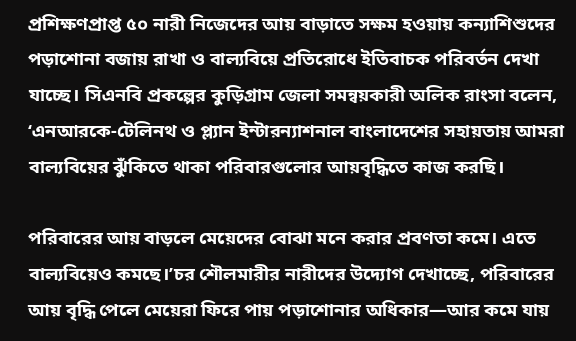প্রশিক্ষণপ্রাপ্ত ৫০ নারী নিজেদের আয় বাড়াতে সক্ষম হওয়ায় কন্যাশিশুদের পড়াশোনা বজায় রাখা ও বাল্যবিয়ে প্রতিরোধে ইতিবাচক পরিবর্তন দেখা যাচ্ছে। সিএনবি প্রকল্পের কুড়িগ্রাম জেলা সমন্বয়কারী অলিক রাংসা বলেন, ‘এনআরকে-টেলিনথ ও প্ল্যান ইন্টারন্যাশনাল বাংলাদেশের সহায়তায় আমরা বাল্যবিয়ের ঝুঁকিতে থাকা পরিবারগুলোর আয়বৃদ্ধিতে কাজ করছি।

পরিবারের আয় বাড়লে মেয়েদের বোঝা মনে করার প্রবণতা কমে। এতে বাল্যবিয়েও কমছে।’চর শৌলমারীর নারীদের উদ্যোগ দেখাচ্ছে, পরিবারের আয় বৃদ্ধি পেলে মেয়েরা ফিরে পায় পড়াশোনার অধিকার—আর কমে যায়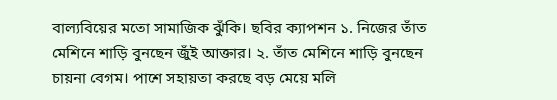বাল্যবিয়ের মতো সামাজিক ঝুঁকি। ছবির ক্যাপশন ১. নিজের তাঁত মেশিনে শাড়ি বুনছেন জুঁই আক্তার। ২. তাঁত মেশিনে শাড়ি বুনছেন চায়না বেগম। পাশে সহায়তা করছে বড় মেয়ে মলি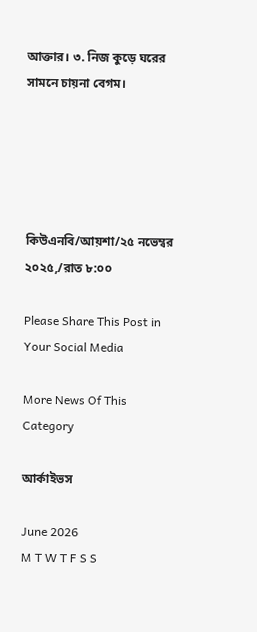আক্তার। ৩. নিজ কুড়ে ঘরের সামনে চায়না বেগম।





কিউএনবি/আয়শা/২৫ নভেম্বর ২০২৫,/রাত ৮:০০

Please Share This Post in Your Social Media

More News Of This Category

আর্কাইভস

June 2026
M T W T F S S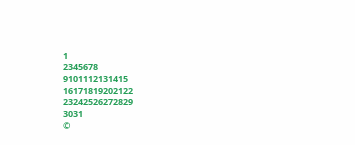1
2345678
9101112131415
16171819202122
23242526272829
3031
©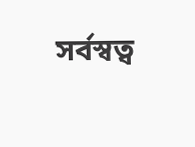সর্বস্বত্ব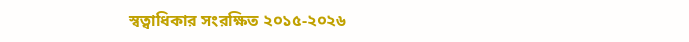স্বত্বাধিকার সংরক্ষিত ২০১৫-২০২৬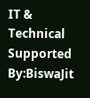IT & Technical Supported By:BiswaJit